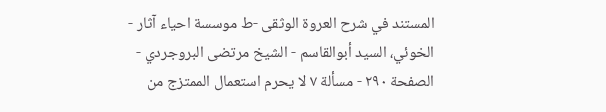المستند في شرح العروة الوثقى -ط موسسة احياء آثار - الخوئي، السيد أبوالقاسم - الشيخ مرتضى البروجردي - الصفحة ٢٩٠ - مسألة ٧ لا یحرم استعمال الممتزج من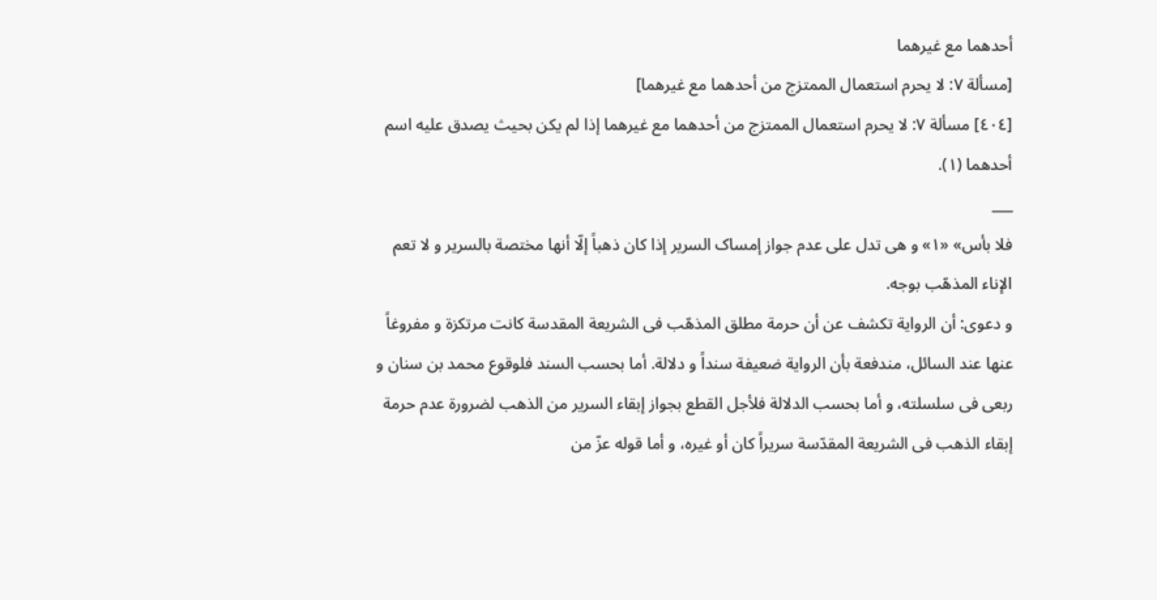أحدهما مع غیرهما
[مسألة ٧: لا یحرم استعمال الممتزج من أحدهما مع غیرهما]
[٤٠٤] مسألة ٧: لا یحرم استعمال الممتزج من أحدهما مع غیرهما إذا لم یکن بحیث یصدق علیه اسم أحدهما (١).
___
فلا بأس» «١» و هی تدل علی عدم جواز إمساک السریر إذا کان ذهباً إلّا أنها مختصة بالسریر و لا تعم الإناء المذهّب بوجه.
و دعوی: أن الروایة تکشف عن أن حرمة مطلق المذهّب فی الشریعة المقدسة کانت مرتکزة و مفروغاً عنها عند السائل، مندفعة بأن الروایة ضعیفة سنداً و دلالة. أما بحسب السند فلوقوع محمد بن سنان و ربعی فی سلسلته، و أما بحسب الدلالة فلأجل القطع بجواز إبقاء السریر من الذهب لضرورة عدم حرمة إبقاء الذهب فی الشریعة المقدّسة سریراً کان أو غیره، و أما قوله عزّ من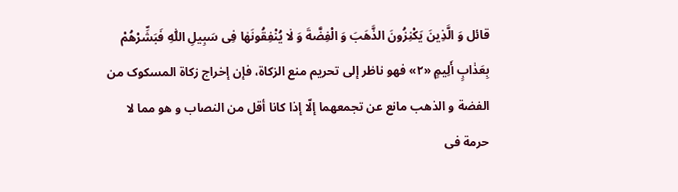قائل وَ الَّذِینَ یَکْنِزُونَ الذَّهَبَ وَ الْفِضَّةَ وَ لٰا یُنْفِقُونَهٰا فِی سَبِیلِ اللّٰهِ فَبَشِّرْهُمْ بِعَذٰابٍ أَلِیمٍ «٢» فهو ناظر إلی تحریم منع الزکاة، فإن إخراج زکاة المسکوک من الفضة و الذهب مانع عن تجمعهما إلّا إذا کانا أقل من النصاب و هو مما لا حرمة فی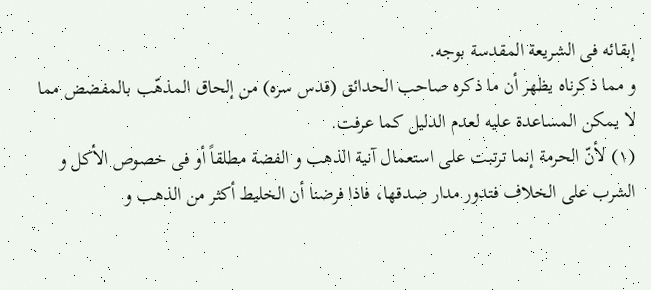إبقائه فی الشریعة المقدسة بوجه.
و مما ذکرناه یظهر أن ما ذکره صاحب الحدائق (قدس سره) من إلحاق المذهّب بالمفضض مما لا یمکن المساعدة علیه لعدم الدلیل کما عرفت.
(١) لأنّ الحرمة إنما ترتبت علی استعمال آنیة الذهب و الفضة مطلقاً أو فی خصوص الأکل و الشرب علی الخلاف فتدور مدار صدقها، فاذا فرضنا أن الخلیط أکثر من الذهب و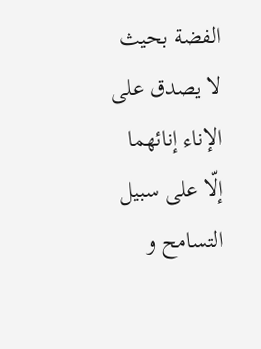الفضة بحیث لا یصدق علی الإناء إنائهما إلّا علی سبیل التسامح و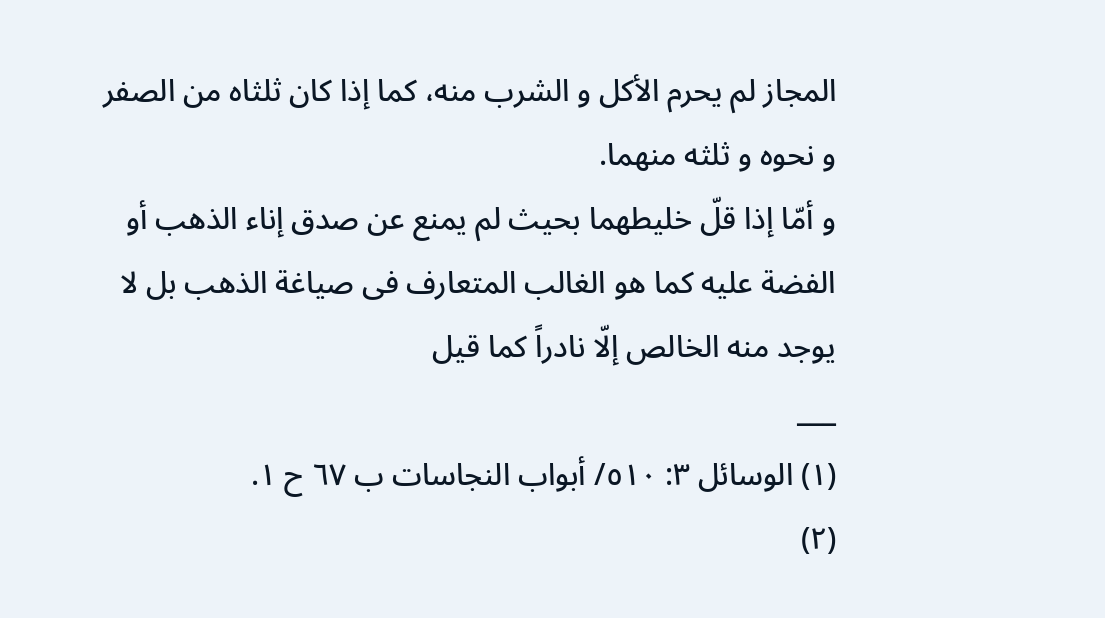المجاز لم یحرم الأکل و الشرب منه، کما إذا کان ثلثاه من الصفر و نحوه و ثلثه منهما.
و أمّا إذا قلّ خلیطهما بحیث لم یمنع عن صدق إناء الذهب أو الفضة علیه کما هو الغالب المتعارف فی صیاغة الذهب بل لا یوجد منه الخالص إلّا نادراً کما قیل
___
(١) الوسائل ٣: ٥١٠/ أبواب النجاسات ب ٦٧ ح ١.
(٢)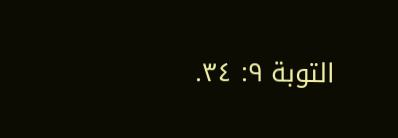التوبة ٩: ٣٤.